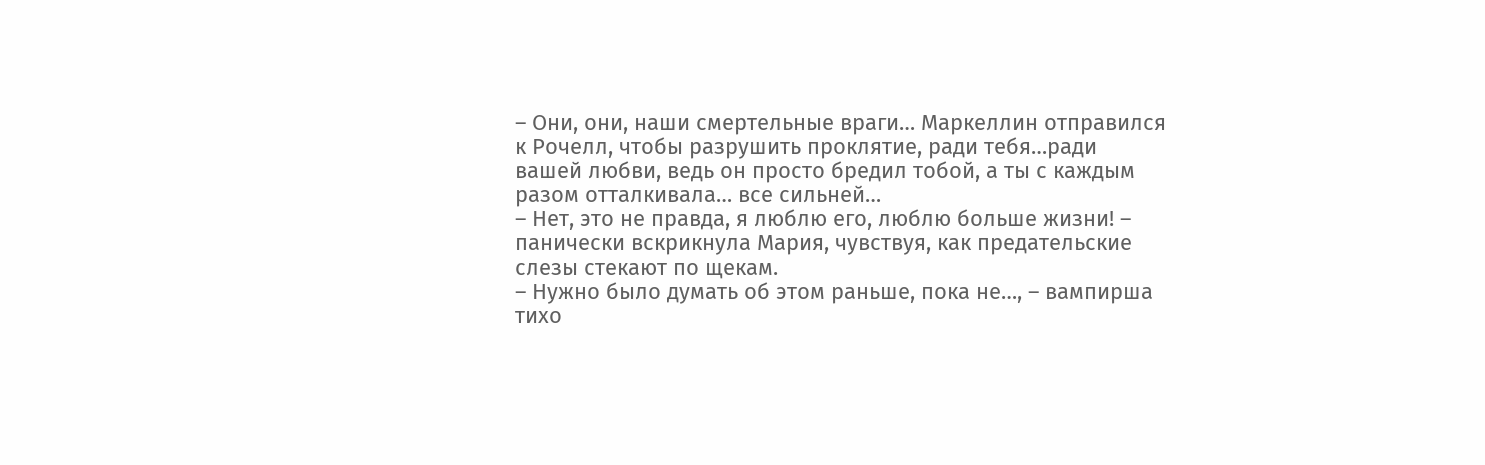– Они, они, наши смертельные враги… Маркеллин отправился к Рочелл, чтобы разрушить проклятие, ради тебя…ради вашей любви, ведь он просто бредил тобой, а ты с каждым разом отталкивала… все сильней…
– Нет, это не правда, я люблю его, люблю больше жизни! – панически вскрикнула Мария, чувствуя, как предательские слезы стекают по щекам.
– Нужно было думать об этом раньше, пока не…, – вампирша тихо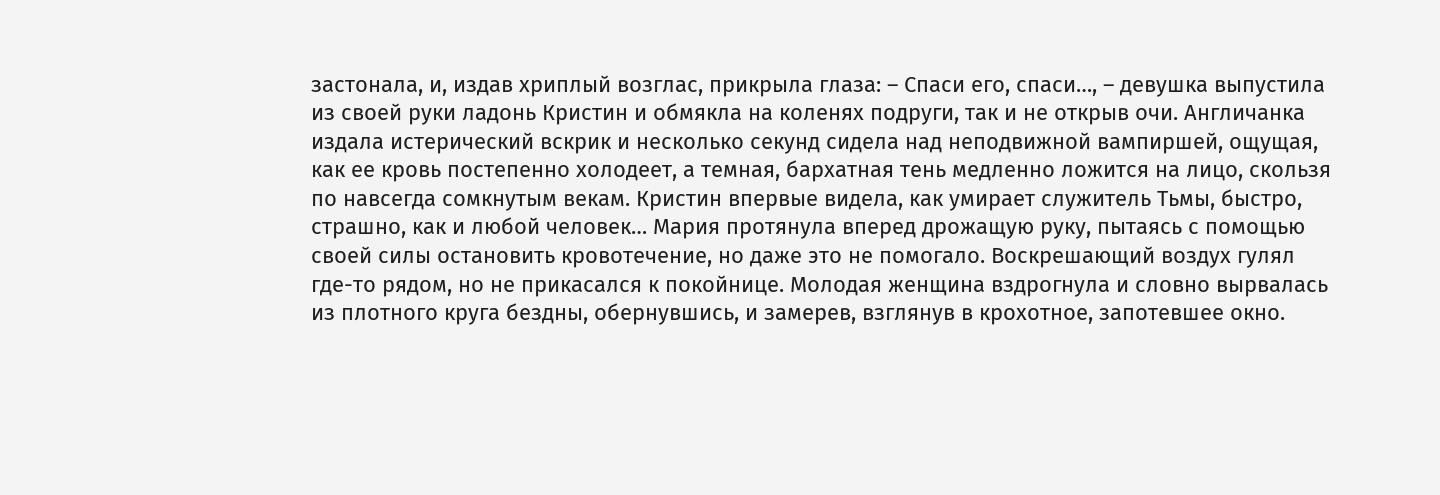застонала, и, издав хриплый возглас, прикрыла глаза: – Спаси его, спаси…, – девушка выпустила из своей руки ладонь Кристин и обмякла на коленях подруги, так и не открыв очи. Англичанка издала истерический вскрик и несколько секунд сидела над неподвижной вампиршей, ощущая, как ее кровь постепенно холодеет, а темная, бархатная тень медленно ложится на лицо, скользя по навсегда сомкнутым векам. Кристин впервые видела, как умирает служитель Тьмы, быстро, страшно, как и любой человек… Мария протянула вперед дрожащую руку, пытаясь с помощью своей силы остановить кровотечение, но даже это не помогало. Воскрешающий воздух гулял где-то рядом, но не прикасался к покойнице. Молодая женщина вздрогнула и словно вырвалась из плотного круга бездны, обернувшись, и замерев, взглянув в крохотное, запотевшее окно.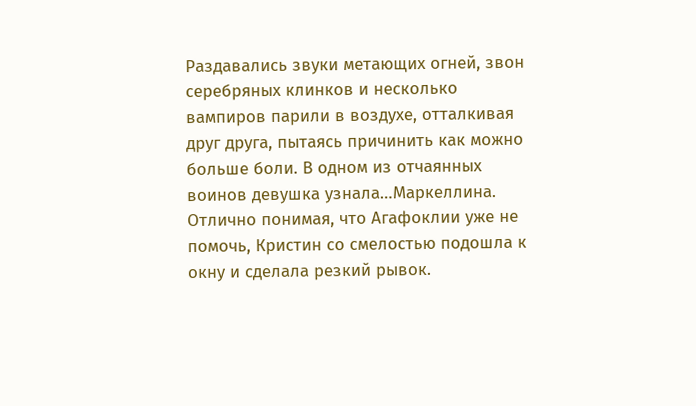Раздавались звуки метающих огней, звон серебряных клинков и несколько вампиров парили в воздухе, отталкивая друг друга, пытаясь причинить как можно больше боли. В одном из отчаянных воинов девушка узнала…Маркеллина. Отлично понимая, что Агафоклии уже не помочь, Кристин со смелостью подошла к окну и сделала резкий рывок.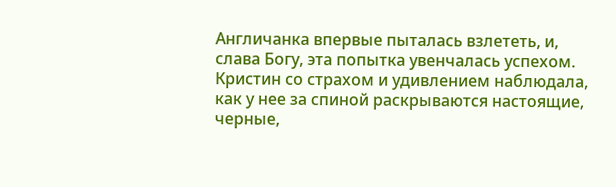Англичанка впервые пыталась взлететь, и, слава Богу, эта попытка увенчалась успехом. Кристин со страхом и удивлением наблюдала, как у нее за спиной раскрываются настоящие, черные,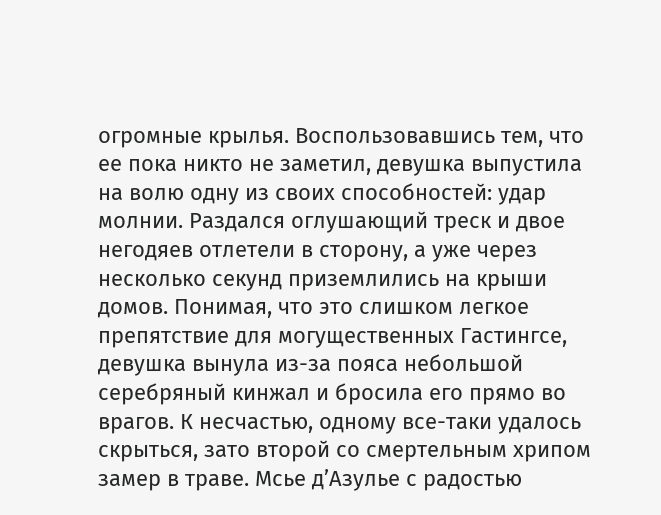огромные крылья. Воспользовавшись тем, что ее пока никто не заметил, девушка выпустила на волю одну из своих способностей: удар молнии. Раздался оглушающий треск и двое негодяев отлетели в сторону, а уже через несколько секунд приземлились на крыши домов. Понимая, что это слишком легкое препятствие для могущественных Гастингсе, девушка вынула из-за пояса небольшой серебряный кинжал и бросила его прямо во врагов. К несчастью, одному все-таки удалось скрыться, зато второй со смертельным хрипом замер в траве. Мсье д’Азулье с радостью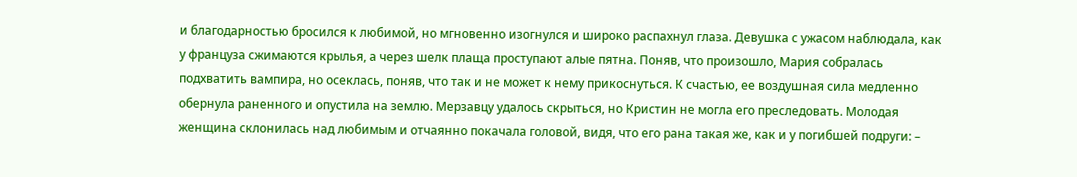и благодарностью бросился к любимой, но мгновенно изогнулся и широко распахнул глаза. Девушка с ужасом наблюдала, как у француза сжимаются крылья, а через шелк плаща проступают алые пятна. Поняв, что произошло, Мария собралась подхватить вампира, но осеклась, поняв, что так и не может к нему прикоснуться. К счастью, ее воздушная сила медленно обернула раненного и опустила на землю. Мерзавцу удалось скрыться, но Кристин не могла его преследовать. Молодая женщина склонилась над любимым и отчаянно покачала головой, видя, что его рана такая же, как и у погибшей подруги: –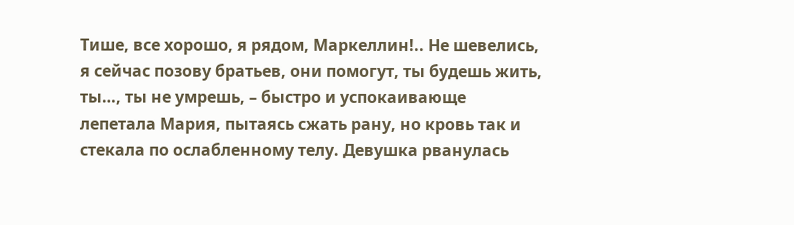Тише, все хорошо, я рядом, Маркеллин!.. Не шевелись, я сейчас позову братьев, они помогут, ты будешь жить, ты…, ты не умрешь, – быстро и успокаивающе лепетала Мария, пытаясь сжать рану, но кровь так и стекала по ослабленному телу. Девушка рванулась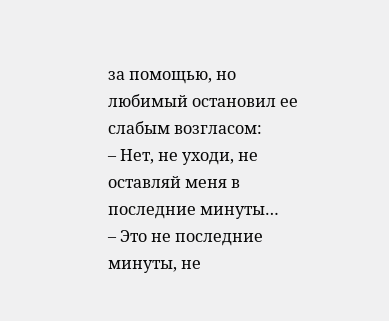за помощью, но любимый остановил ее слабым возгласом:
– Нет, не уходи, не оставляй меня в последние минуты…
– Это не последние минуты, не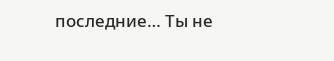последние… Ты не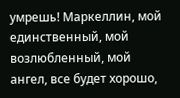умрешь! Маркеллин, мой единственный, мой возлюбленный, мой ангел, все будет хорошо,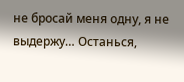не бросай меня одну, я не выдержу… Останься,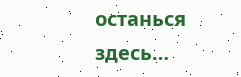останься здесь…